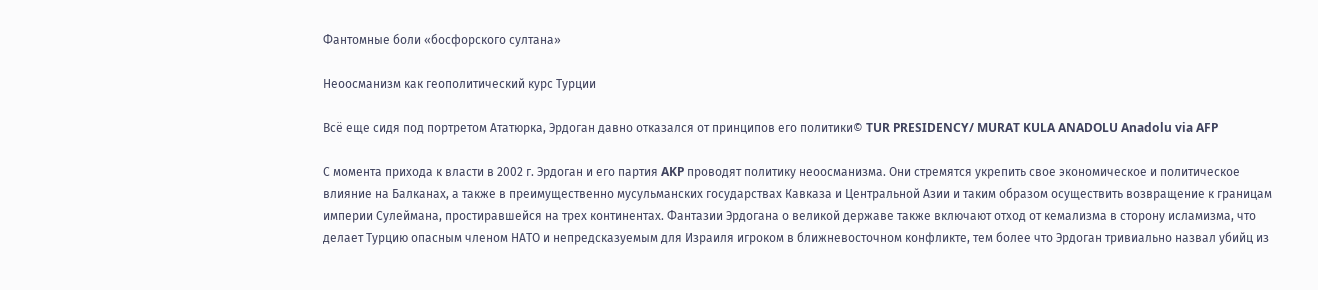Фантомные боли «босфорского султана»

Неоосманизм как геополитический курс Турции

Всё еще сидя под портретом Ататюрка, Эрдоган давно отказался от принципов его политики© TUR PRESIDENCY/ MURAT KULA ANADOLU Anadolu via AFP

С момента прихода к власти в 2002 г. Эрдоган и его партия AKP проводят политику неоосманизма. Они стремятся укрепить свое экономическое и политическое влияние на Балканах, а также в преимущественно мусульманских государствах Кавказа и Центральной Азии и таким образом осуществить возвращение к границам империи Сулеймана, простиравшейся на трех континентах. Фантазии Эрдогана о великой державе также включают отход от кемализма в сторону исламизма, что делает Турцию опасным членом НАТО и непредсказуемым для Израиля игроком в ближневосточном конфликте, тем более что Эрдоган тривиально назвал убийц из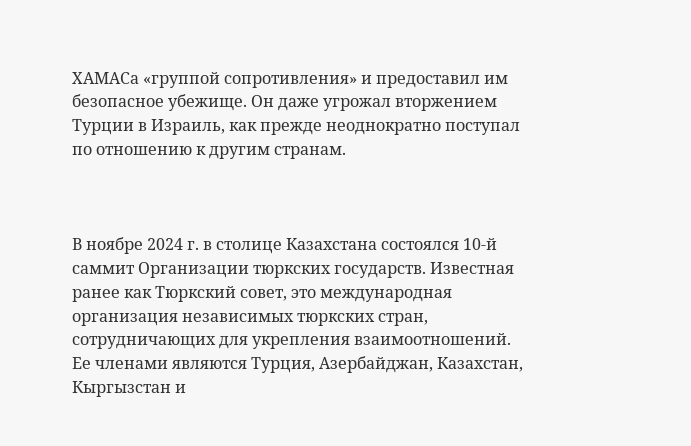ХАМАСа «группой сопротивления» и предоставил им безопасное убежище. Он даже угрожал вторжением Турции в Израиль, как прежде неоднократно поступал по отношению к другим странам.



В ноябре 2024 г. в столице Казахстана состоялся 10-й саммит Организации тюркских государств. Известная ранее как Тюркский совет, это международная организация независимых тюркских стран, сотрудничающих для укрепления взаимоотношений. Ее членами являются Турция, Азербайджан, Казахстан, Кыргызстан и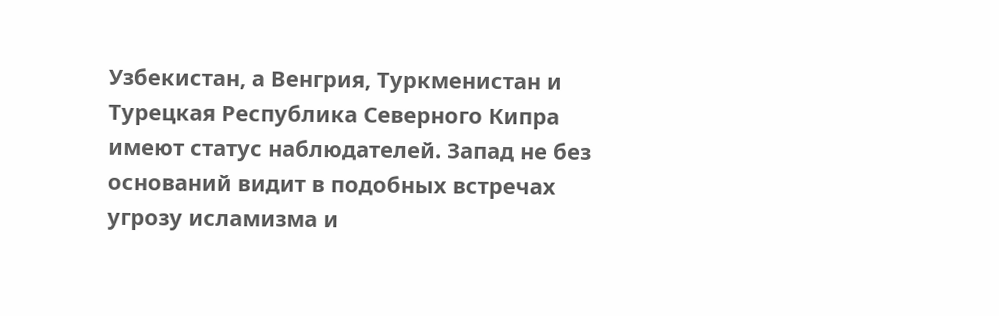Узбекистан, а Венгрия, Туркменистан и Турецкая Республика Северного Кипра имеют статус наблюдателей. Запад не без оснований видит в подобных встречах угрозу исламизма и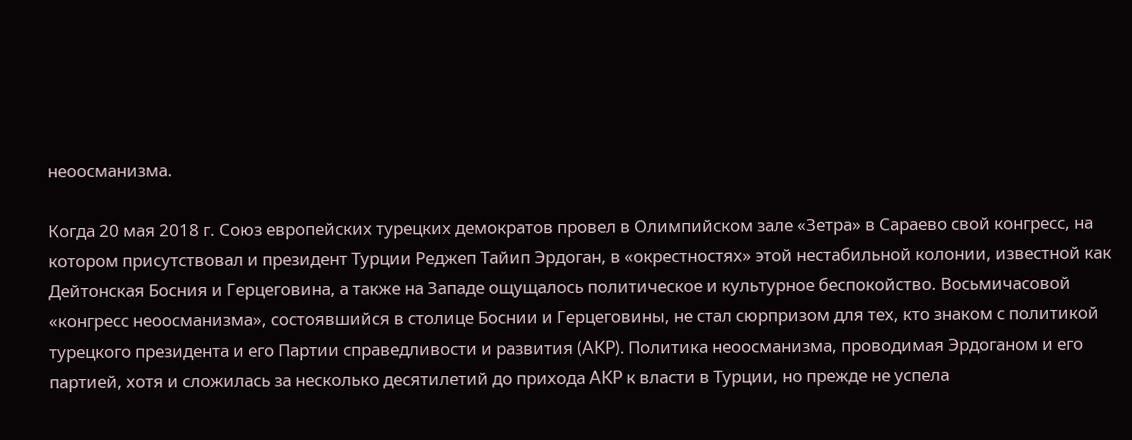неоосманизма.

Когда 20 мая 2018 г. Союз европейских турецких демократов провел в Олимпийском зале «Зетра» в Сараево свой конгресс, на котором присутствовал и президент Турции Реджеп Тайип Эрдоган, в «окрестностях» этой нестабильной колонии, известной как Дейтонская Босния и Герцеговина, а также на Западе ощущалось политическое и культурное беспокойство. Восьмичасовой «конгресс неоосманизма», состоявшийся в столице Боснии и Герцеговины, не стал сюрпризом для тех, кто знаком с политикой турецкого президента и его Партии справедливости и развития (AKP). Политика неоосманизма, проводимая Эрдоганом и его партией, хотя и сложилась за несколько десятилетий до прихода AKP к власти в Турции, но прежде не успела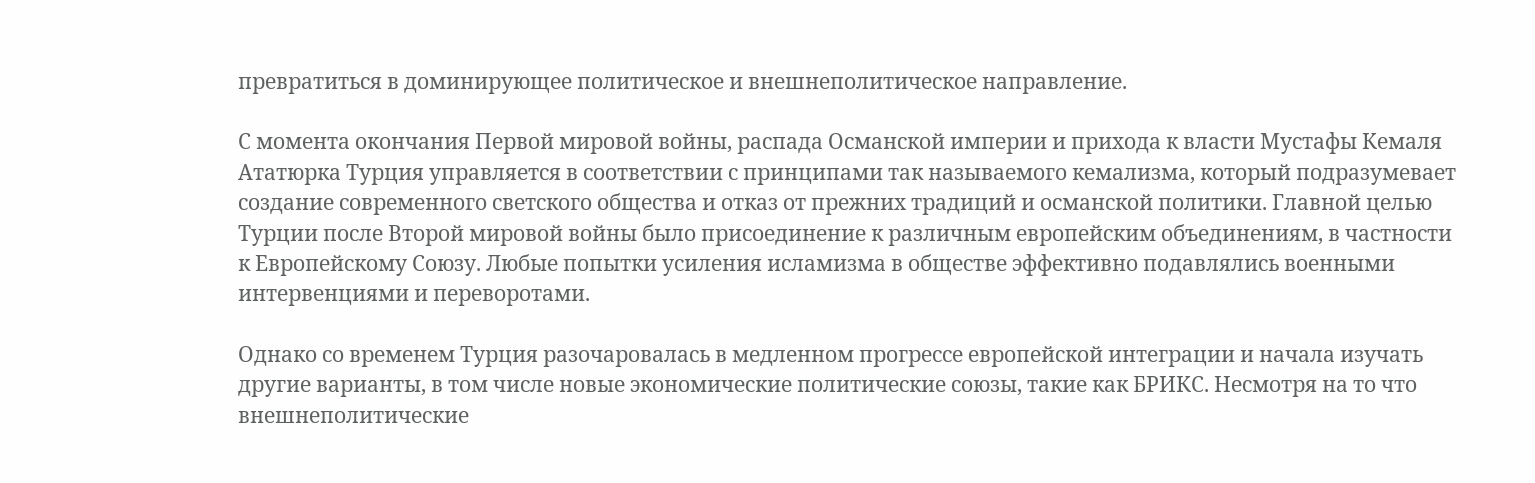превратиться в доминирующее политическое и внешнеполитическое направление.

С момента окончания Первой мировой войны, распада Османской империи и прихода к власти Мустафы Кемаля Ататюрка Турция управляется в соответствии с принципами так называемого кемализма, который подразумевает создание современного светского общества и отказ от прежних традиций и османской политики. Главной целью Турции после Второй мировой войны было присоединение к различным европейским объединениям, в частности к Европейскому Союзу. Любые попытки усиления исламизма в обществе эффективно подавлялись военными интервенциями и переворотами.

Однако со временем Турция разочаровалась в медленном прогрессе европейской интеграции и начала изучать другие варианты, в том числе новые экономические политические союзы, такие как БРИКС. Несмотря на то что внешнеполитические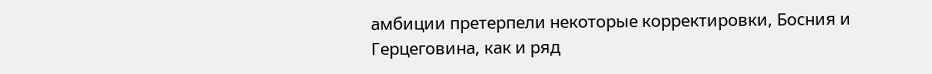амбиции претерпели некоторые корректировки, Босния и Герцеговина, как и ряд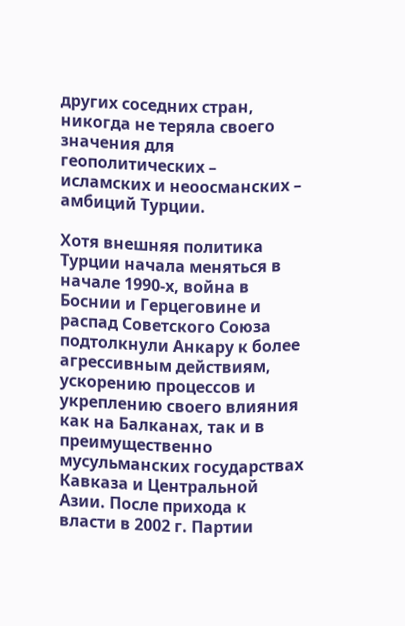других соседних стран, никогда не теряла своего значения для геополитических – исламских и неоосманских – амбиций Турции.

Хотя внешняя политика Турции начала меняться в начале 1990-х, война в Боснии и Герцеговине и распад Советского Союза подтолкнули Анкару к более агрессивным действиям, ускорению процессов и укреплению своего влияния как на Балканах, так и в преимущественно мусульманских государствах Кавказа и Центральной Азии. После прихода к власти в 2002 г. Партии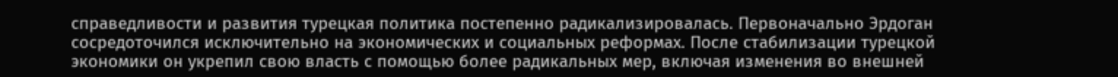справедливости и развития турецкая политика постепенно радикализировалась. Первоначально Эрдоган сосредоточился исключительно на экономических и социальных реформах. После стабилизации турецкой экономики он укрепил свою власть с помощью более радикальных мер, включая изменения во внешней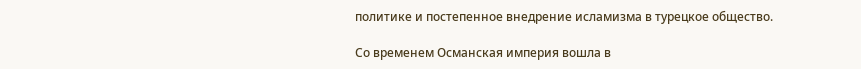политике и постепенное внедрение исламизма в турецкое общество.

Со временем Османская империя вошла в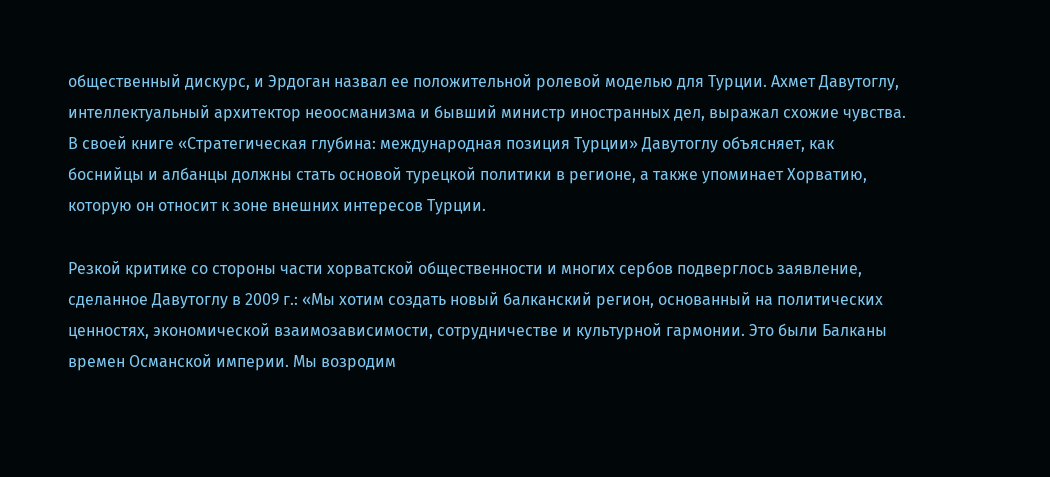общественный дискурс, и Эрдоган назвал ее положительной ролевой моделью для Турции. Ахмет Давутоглу, интеллектуальный архитектор неоосманизма и бывший министр иностранных дел, выражал схожие чувства. В своей книге «Стратегическая глубина: международная позиция Турции» Давутоглу объясняет, как боснийцы и албанцы должны стать основой турецкой политики в регионе, а также упоминает Хорватию, которую он относит к зоне внешних интересов Турции.

Резкой критике со стороны части хорватской общественности и многих сербов подверглось заявление, сделанное Давутоглу в 2009 г.: «Мы хотим создать новый балканский регион, основанный на политических ценностях, экономической взаимозависимости, сотрудничестве и культурной гармонии. Это были Балканы времен Османской империи. Мы возродим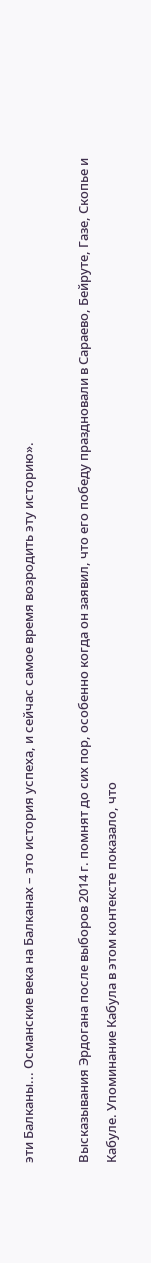эти Балканы... Османские века на Балканах – это история успеха, и сейчас самое время возродить эту историю».

Высказывания Эрдогана после выборов 2014 г. помнят до сих пор, особенно когда он заявил, что его победу праздновали в Сараево, Бейруте, Газе, Скопье и Кабуле. Упоминание Кабула в этом контексте показало, что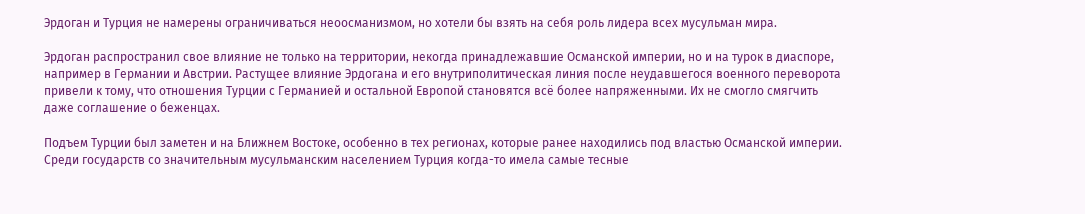Эрдоган и Турция не намерены ограничиваться неоосманизмом, но хотели бы взять на себя роль лидера всех мусульман мира.

Эрдоган распространил свое влияние не только на территории, некогда принадлежавшие Османской империи, но и на турок в диаспоре, например в Германии и Австрии. Растущее влияние Эрдогана и его внутриполитическая линия после неудавшегося военного переворота привели к тому, что отношения Турции с Германией и остальной Европой становятся всё более напряженными. Их не смогло смягчить даже соглашение о беженцах.

Подъем Турции был заметен и на Ближнем Востоке, особенно в тех регионах, которые ранее находились под властью Османской империи. Среди государств со значительным мусульманским населением Турция когда-то имела самые тесные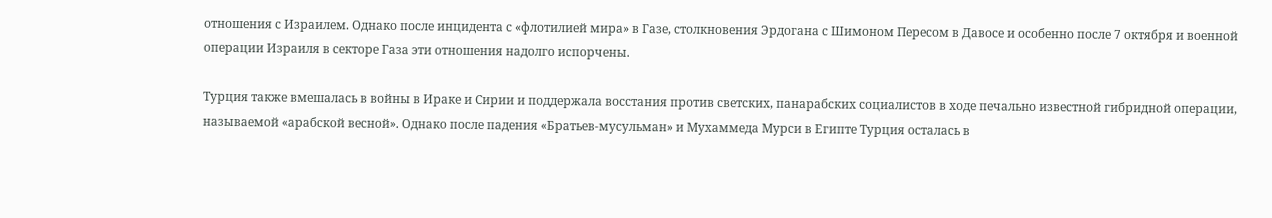отношения с Израилем. Однако после инцидента с «флотилией мира» в Газе, столкновения Эрдогана с Шимоном Пересом в Давосе и особенно после 7 октября и военной операции Израиля в секторе Газа эти отношения надолго испорчены.

Турция также вмешалась в войны в Ираке и Сирии и поддержала восстания против светских, панарабских социалистов в ходе печально известной гибридной операции, называемой «арабской весной». Однако после падения «Братьев-мусульман» и Мухаммеда Мурси в Египте Турция осталась в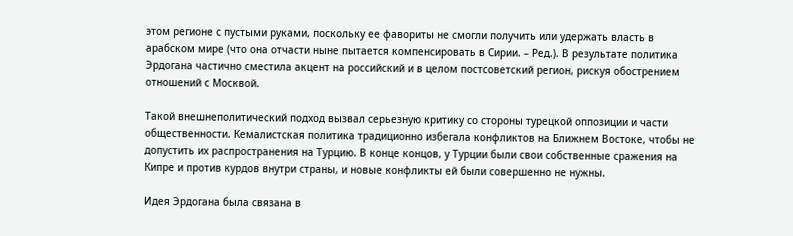этом регионе с пустыми руками, поскольку ее фавориты не смогли получить или удержать власть в арабском мире (что она отчасти ныне пытается компенсировать в Сирии. – Ред.). В результате политика Эрдогана частично сместила акцент на российский и в целом постсоветский регион, рискуя обострением отношений с Москвой.

Такой внешнеполитический подход вызвал серьезную критику со стороны турецкой оппозиции и части общественности. Кемалистская политика традиционно избегала конфликтов на Ближнем Востоке, чтобы не допустить их распространения на Турцию. В конце концов, у Турции были свои собственные сражения на Кипре и против курдов внутри страны, и новые конфликты ей были совершенно не нужны.

Идея Эрдогана была связана в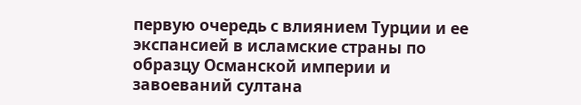первую очередь с влиянием Турции и ее экспансией в исламские страны по образцу Османской империи и завоеваний султана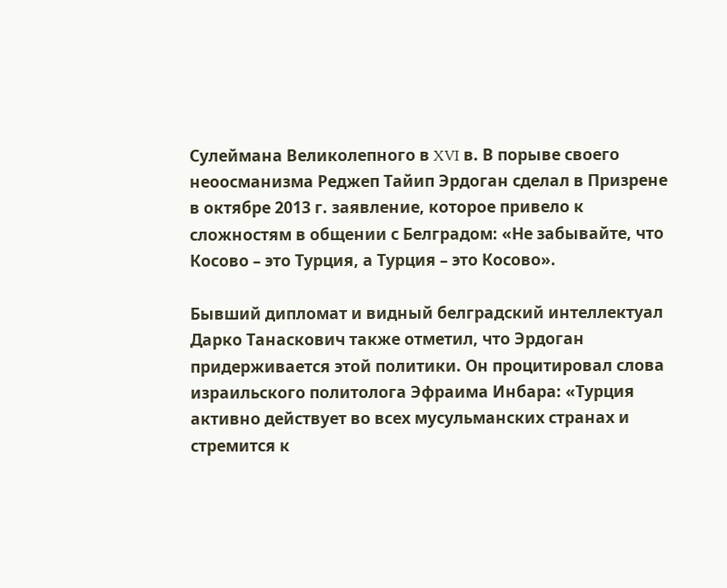Сулеймана Великолепного в XVI в. В порыве своего неоосманизма Реджеп Тайип Эрдоган сделал в Призрене в октябре 2013 г. заявление, которое привело к сложностям в общении с Белградом: «Не забывайте, что Косово – это Турция, а Турция – это Косово».

Бывший дипломат и видный белградский интеллектуал Дарко Танаскович также отметил, что Эрдоган придерживается этой политики. Он процитировал слова израильского политолога Эфраима Инбара: «Турция активно действует во всех мусульманских странах и стремится к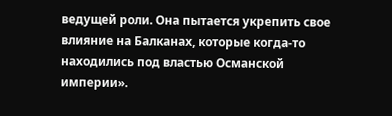ведущей роли. Она пытается укрепить свое влияние на Балканах, которые когда-то находились под властью Османской империи».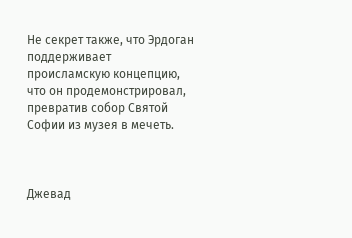Не секрет также, что Эрдоган поддерживает происламскую концепцию, что он продемонстрировал, превратив собор Святой Софии из музея в мечеть.



Джевад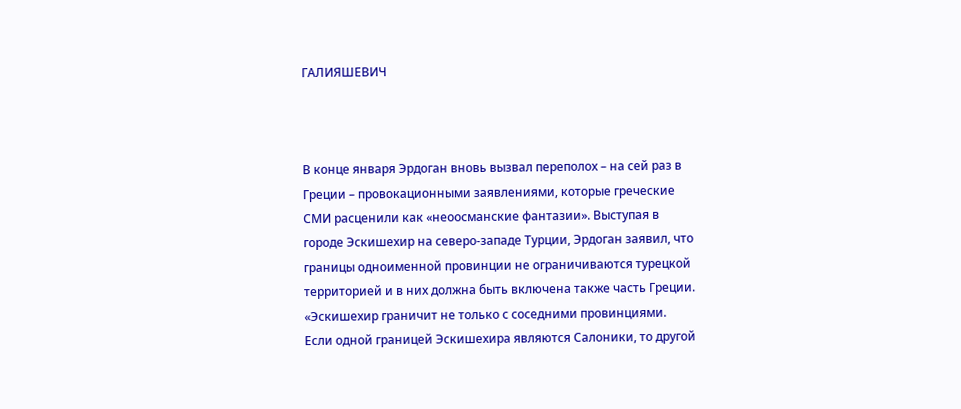ГАЛИЯШЕВИЧ



В конце января Эрдоган вновь вызвал переполох – на сей раз в Греции – провокационными заявлениями, которые греческие СМИ расценили как «неоосманские фантазии». Выступая в городе Эскишехир на северо-западе Турции, Эрдоган заявил, что границы одноименной провинции не ограничиваются турецкой территорией и в них должна быть включена также часть Греции. «Эскишехир граничит не только с соседними провинциями. Если одной границей Эскишехира являются Салоники, то другой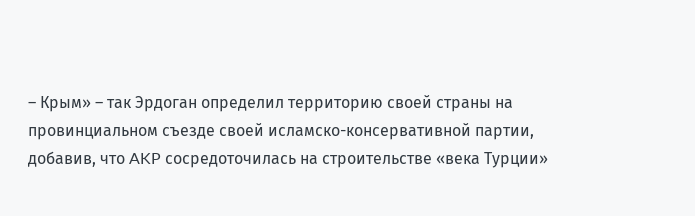– Крым» – так Эрдоган определил территорию своей страны на провинциальном съезде своей исламско-консервативной партии, добавив, что AKP сосредоточилась на строительстве «века Турции»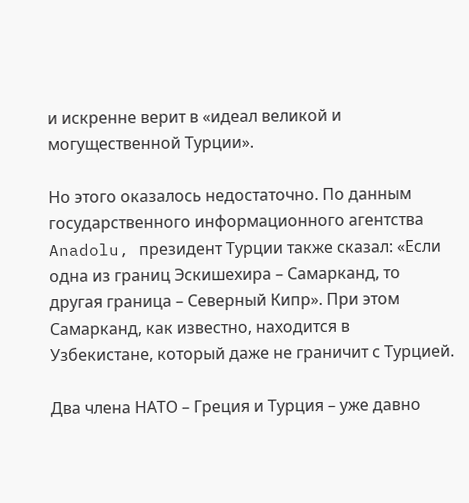и искренне верит в «идеал великой и могущественной Турции».

Но этого оказалось недостаточно. По данным государственного информационного агентства Anadolu, президент Турции также сказал: «Если одна из границ Эскишехира – Самарканд, то другая граница – Северный Кипр». При этом Самарканд, как известно, находится в Узбекистане, который даже не граничит с Турцией.

Два члена НАТО – Греция и Турция – уже давно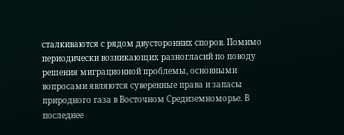сталкиваются с рядом двусторонних споров. Помимо периодически возникающих разногласий по поводу решения миграционной проблемы, основными вопросами являются суверенные права и запасы природного газа в Восточном Средиземноморье. В последнее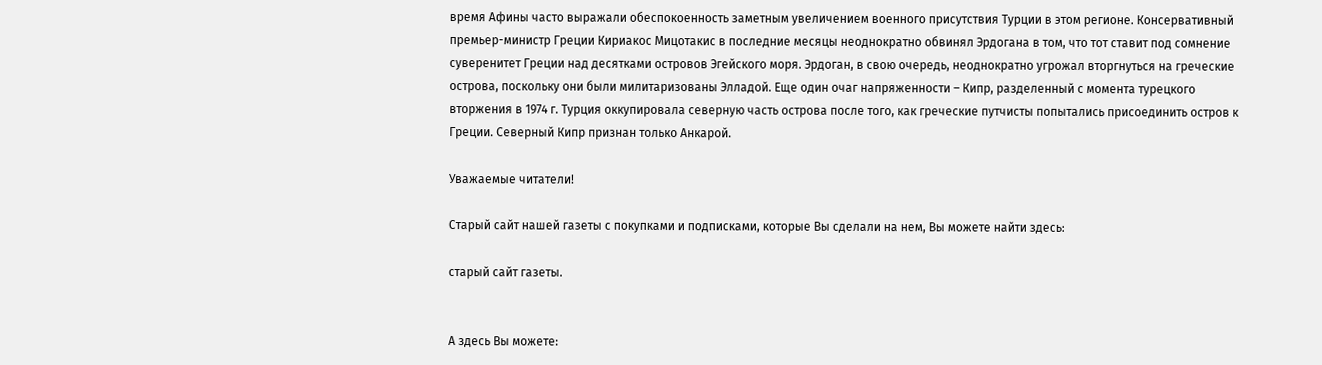время Афины часто выражали обеспокоенность заметным увеличением военного присутствия Турции в этом регионе. Консервативный премьер-министр Греции Кириакос Мицотакис в последние месяцы неоднократно обвинял Эрдогана в том, что тот ставит под сомнение суверенитет Греции над десятками островов Эгейского моря. Эрдоган, в свою очередь, неоднократно угрожал вторгнуться на греческие острова, поскольку они были милитаризованы Элладой. Еще один очаг напряженности – Кипр, разделенный с момента турецкого вторжения в 1974 г. Турция оккупировала северную часть острова после того, как греческие путчисты попытались присоединить остров к Греции. Северный Кипр признан только Анкарой.

Уважаемые читатели!

Старый сайт нашей газеты с покупками и подписками, которые Вы сделали на нем, Вы можете найти здесь:

старый сайт газеты.


А здесь Вы можете: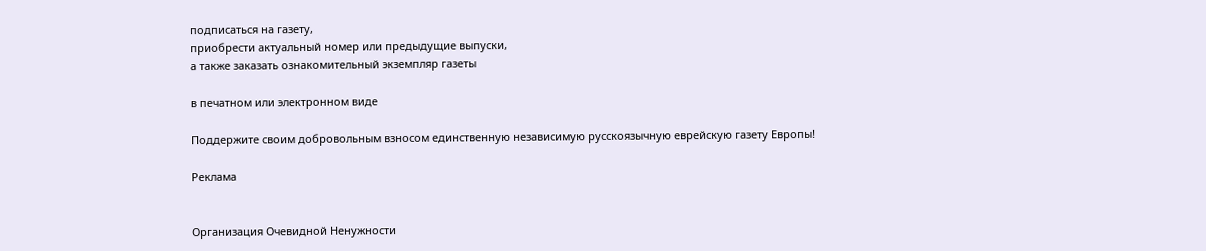подписаться на газету,
приобрести актуальный номер или предыдущие выпуски,
а также заказать ознакомительный экземпляр газеты

в печатном или электронном виде

Поддержите своим добровольным взносом единственную независимую русскоязычную еврейскую газету Европы!

Реклама


Организация Очевидной Ненужности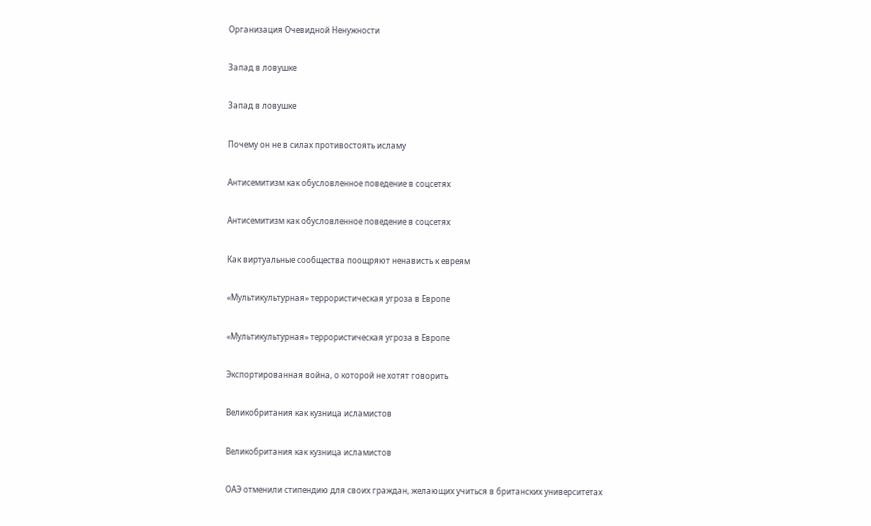Организация Очевидной Ненужности

Запад в ловушке

Запад в ловушке

Почему он не в силах противостоять исламу

Антисемитизм как обусловленное поведение в соцсетях

Антисемитизм как обусловленное поведение в соцсетях

Как виртуальные сообщества поощряют ненависть к евреям

«Мультикультурная» террористическая угроза в Европе

«Мультикультурная» террористическая угроза в Европе

Экспортированная война, о которой не хотят говорить

Великобритания как кузница исламистов

Великобритания как кузница исламистов

ОАЭ отменили стипендию для своих граждан, желающих учиться в британских университетах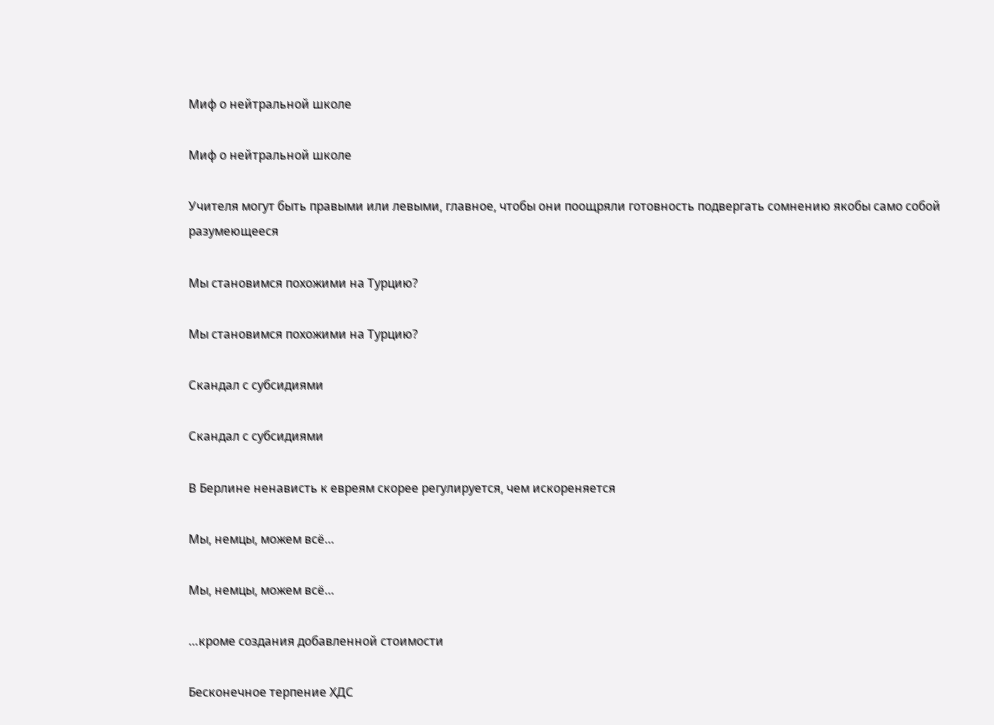Миф о нейтральной школе

Миф о нейтральной школе

Учителя могут быть правыми или левыми, главное, чтобы они поощряли готовность подвергать сомнению якобы само собой разумеющееся

Мы становимся похожими на Турцию?

Мы становимся похожими на Турцию?

Скандал с субсидиями

Скандал с субсидиями

В Берлине ненависть к евреям скорее регулируется, чем искореняется

Мы, немцы, можем всё…

Мы, немцы, можем всё…

…кроме создания добавленной стоимости

Бесконечное терпение ХДС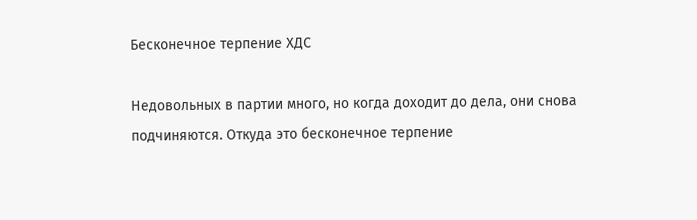Бесконечное терпение ХДС

Недовольных в партии много, но когда доходит до дела, они снова подчиняются. Откуда это бесконечное терпение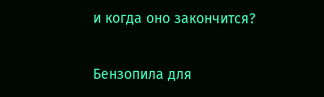и когда оно закончится?

Бензопила для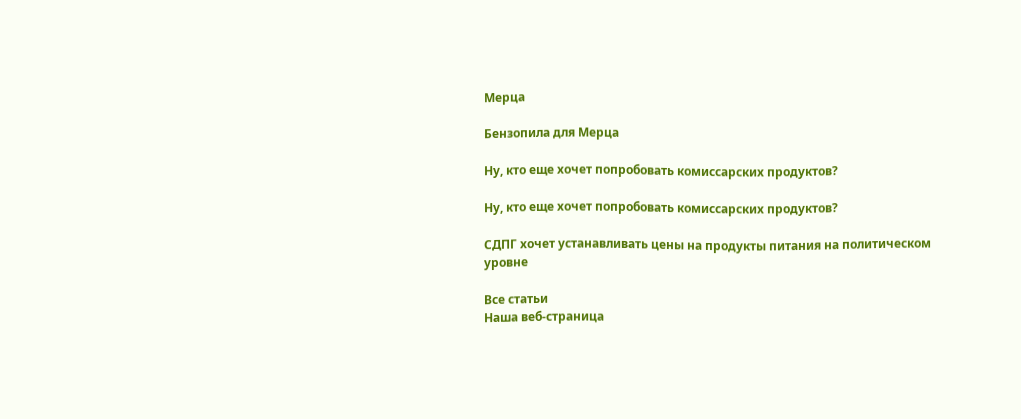Мерца

Бензопила для Мерца

Ну, кто еще хочет попробовать комиссарских продуктов?

Ну, кто еще хочет попробовать комиссарских продуктов?

СДПГ хочет устанавливать цены на продукты питания на политическом уровне

Все статьи
Наша веб-страница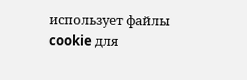использует файлы cookie для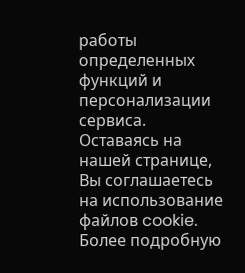работы определенных функций и персонализации сервиса. Оставаясь на нашей странице, Вы соглашаетесь на использование файлов cookie. Более подробную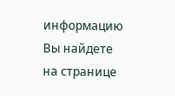информацию Вы найдете на странице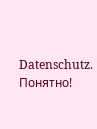Datenschutz.
Понятно!